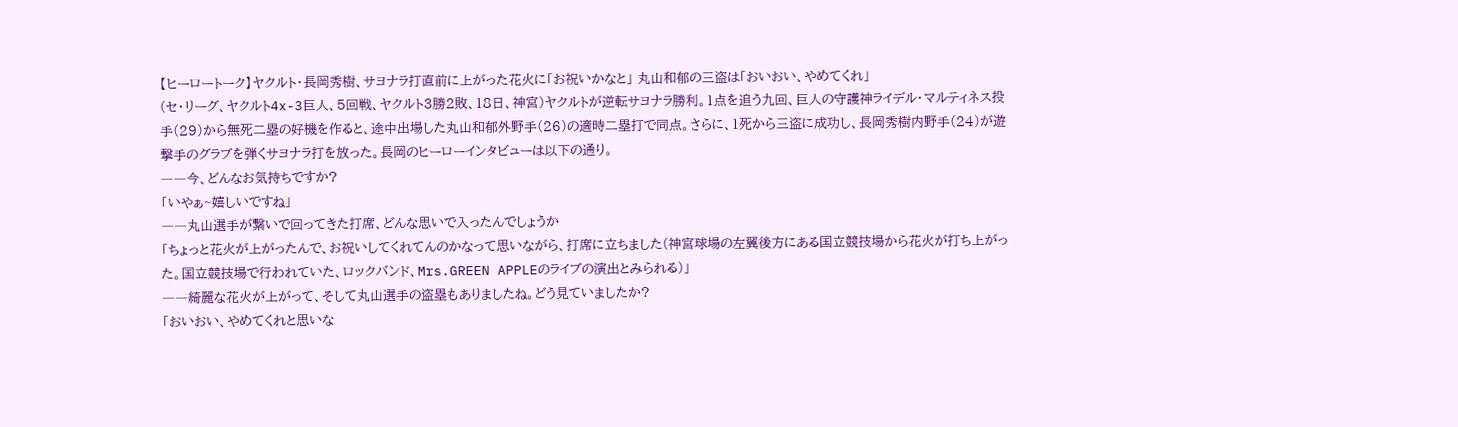【ヒーロートーク】ヤクルト・長岡秀樹、サヨナラ打直前に上がった花火に「お祝いかなと」 丸山和郁の三盗は「おいおい、やめてくれ」
(セ・リーグ、ヤクルト4x-3巨人、5回戦、ヤクルト3勝2敗、18日、神宮)ヤクルトが逆転サヨナラ勝利。1点を追う九回、巨人の守護神ライデル・マルティネス投手(29)から無死二塁の好機を作ると、途中出場した丸山和郁外野手(26)の適時二塁打で同点。さらに、1死から三盗に成功し、長岡秀樹内野手(24)が遊撃手のグラブを弾くサヨナラ打を放った。長岡のヒーローインタビューは以下の通り。
――今、どんなお気持ちですか?
「いやぁ~嬉しいですね」
――丸山選手が繋いで回ってきた打席、どんな思いで入ったんでしょうか
「ちょっと花火が上がったんで、お祝いしてくれてんのかなって思いながら、打席に立ちました(神宮球場の左翼後方にある国立競技場から花火が打ち上がった。国立競技場で行われていた、ロックバンド、Mrs.GREEN APPLEのライブの演出とみられる)」
――綺麗な花火が上がって、そして丸山選手の盗塁もありましたね。どう見ていましたか?
「おいおい、やめてくれと思いな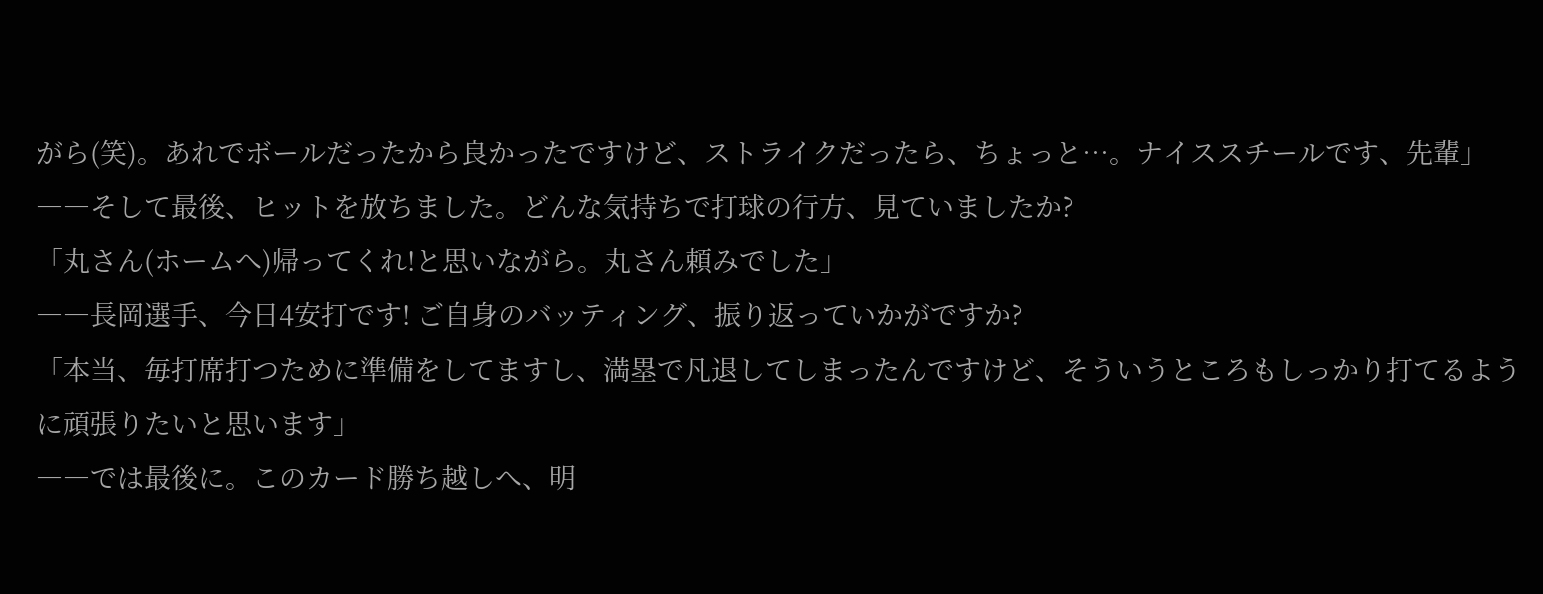がら(笑)。あれでボールだったから良かったですけど、ストライクだったら、ちょっと…。ナイススチールです、先輩」
――そして最後、ヒットを放ちました。どんな気持ちで打球の行方、見ていましたか?
「丸さん(ホームへ)帰ってくれ!と思いながら。丸さん頼みでした」
――長岡選手、今日4安打です! ご自身のバッティング、振り返っていかがですか?
「本当、毎打席打つために準備をしてますし、満塁で凡退してしまったんですけど、そういうところもしっかり打てるように頑張りたいと思います」
――では最後に。このカード勝ち越しへ、明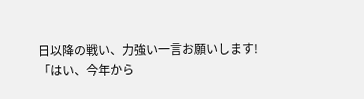日以降の戦い、力強い一言お願いします!
「はい、今年から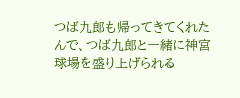つば九郎も帰ってきてくれたんで、つば九郎と一緒に神宮球場を盛り上げられる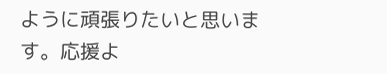ように頑張りたいと思います。応援よ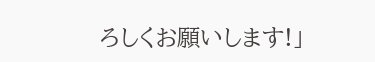ろしくお願いします!」